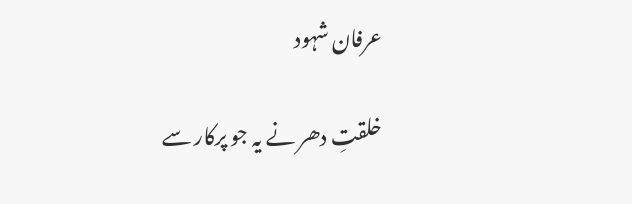عرفان شہود

خلقتِ دھر نے یہ جو پرکار سے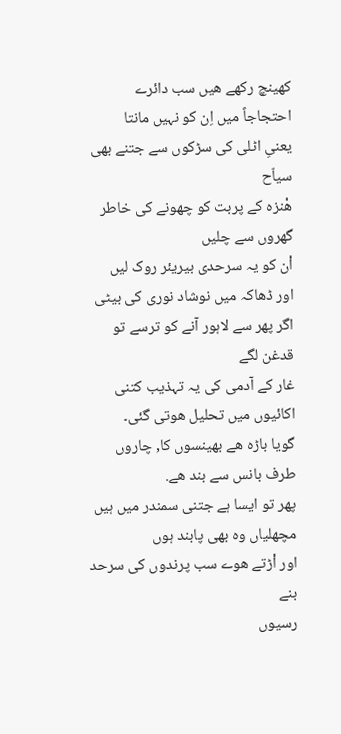کھینچ رکھے ھیں سب دائرے
احتجاجاً میں اِن کو نہیں مانتا
یعنیِ اٹلی کی سڑکوں سے جتنے بھی سیاّح
ھْنزہ کے پربت کو چھونے کی خاطر گھروں سے چلیں
اْن کو یہ سرحدی بیریئر روک لیں
اور ڈھاکہ میں نوشاد نوری کی بیٹی اگر پھر سے لاہور آنے کو ترسے تو قدغن لگے
غار کے آدمی کی یہ تہذیب کتنی اکائیوں میں تحلیل ھوتی گئی۔
گویا باڑہ ھے بھینسوں کا, چاروں طرف بانس سے بند ھے.
پھر تو ایسا ہے جتنی سمندر میں ہیں مچھلیاں وہ بھی پابند ہوں
اور اْڑتے ھوے سب پرندوں کی سرحد بنے
رسیوں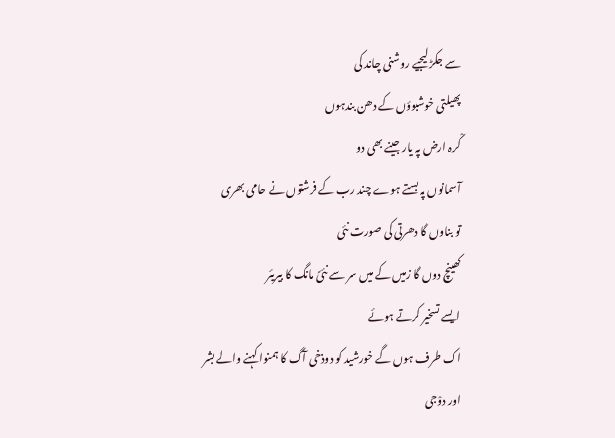سے جکڑ لیجیے روشنی چاند کی
پھیلتی خوشبوؤں کے دھن بندہوں
کْرہ ارض پہ یار جینے بھی دو
آسمانوں پہ بستے ہوے چند رب کے فرشتوں نے حامی بھری
تو بناوں گا دھرتی کی صورت نئی
کھینچ دوں گا زمیں کے میں سر سے نئیً مانگ کا بیریئر
ایسے تسخیر کرتے ہوئے
اک طرف ہوں گے خورشید کو دوذخی آگ کا ہمنوا کہنے والے بشر
اور دوْجی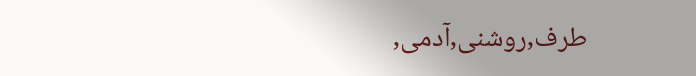طرف,روشنی,آدمی,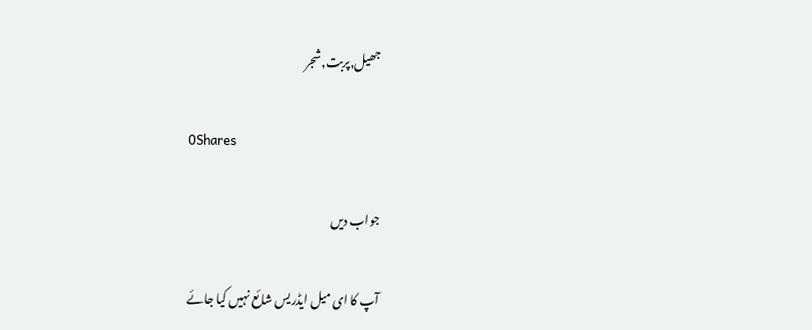جھیل,پربت,شجر

0Shares

جواب دیں

آپ کا ای میل ایڈریس شائع نہیں کیا جائے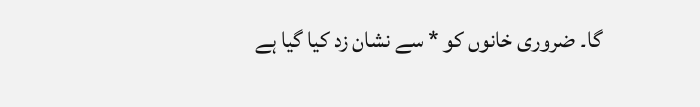گا۔ ضروری خانوں کو * سے نشان زد کیا گیا ہے